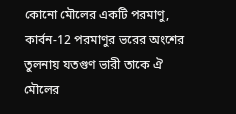কোনো মৌলের একটি পরমাণু, কার্বন-12 পরমাণুর ভরের অংশের তুলনায় যতগুণ ভারী তাকে ঐ মৌলের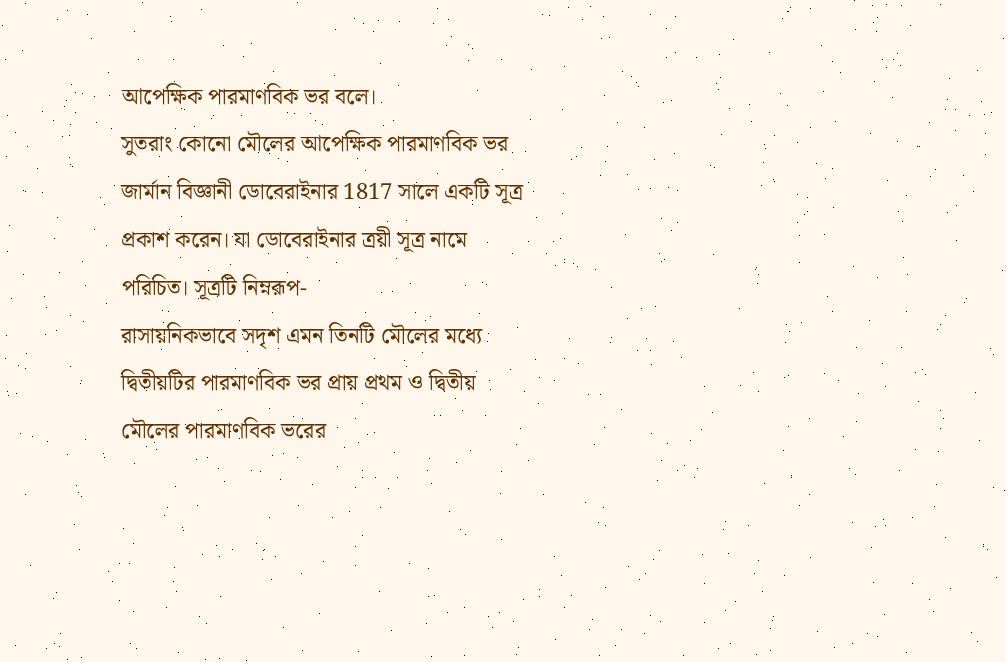আপেক্ষিক পারমাণবিক ভর বলে।
সুতরাং কোনো মৌলের আপেক্ষিক পারমাণবিক ভর
জার্মান বিজ্ঞানী ডোবেরাইনার 1817 সালে একটি সূত্র প্রকাশ করেন। যা ডোবেরাইনার ত্রয়ী সূত্র নামে পরিচিত। সূত্রটি নিম্নরূপ-
রাসায়নিকভাবে সদৃশ এমন তিনটি মৌলের মধ্যে দ্বিতীয়টির পারমাণবিক ভর প্রায় প্রথম ও দ্বিতীয় মৌলের পারমাণবিক ভরের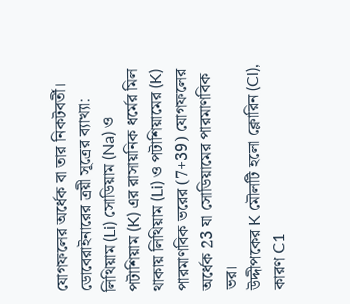যোগফলের অর্ধেক বা তার নিকটবর্তী।
ডোবেরাইনারের ত্রয়ী সূত্রের ব্যাখ্যা: লিথিয়াম (Li) সোডিয়াম (Na) ও পটাশিয়াম (K) এর রাসায়নিক ধর্মের মিল থাকায় লিথিয়াম (Li) ও পটাশিয়ামের (K) পারমাণবিক ভরের (7+39) যোগফলের অর্ধেক 23 যা সোডিয়ামের পারমাণবিক ভর।
উদ্দীপকের K মৌলটি হলো ক্লোরিন (Cl), কারণ C1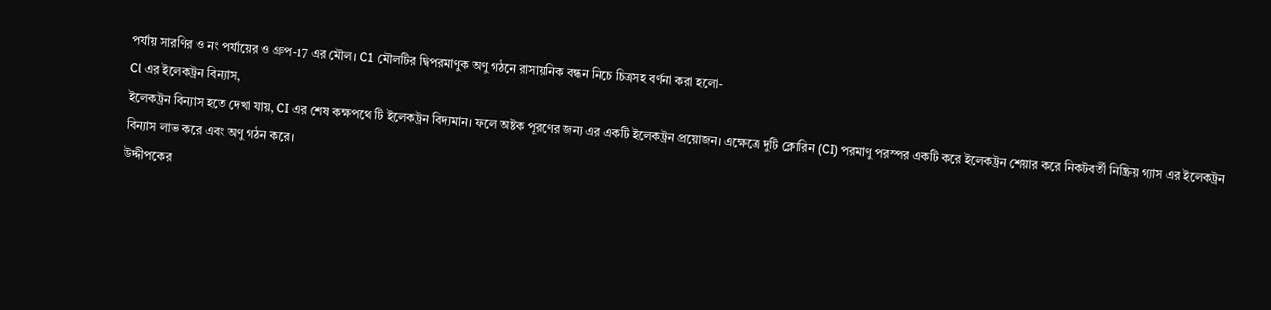পর্যায় সারণির ও নং পর্যায়ের ও গ্রুপ-17 এর মৌল। C1 মৌলটির দ্বিপরমাণুক অণু গঠনে রাসায়নিক বন্ধন নিচে চিত্রসহ বর্ণনা করা হলো-
Cl এর ইলেকট্রন বিন্যাস,
ইলেকট্রন বিন্যাস হতে দেখা যায়, CI এর শেষ কক্ষপথে টি ইলেকট্রন বিদ্যমান। ফলে অষ্টক পূরণের জন্য এর একটি ইলেকট্রন প্রয়োজন। এক্ষেত্রে দুটি ক্লোরিন (CI) পরমাণু পরস্পর একটি করে ইলেকট্রন শেয়ার করে নিকটবর্তী নিষ্ক্রিয় গ্যাস এর ইলেকট্রন বিন্যাস লাভ করে এবং অণু গঠন করে।
উদ্দীপকের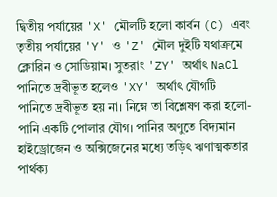দ্বিতীয় পর্যায়ের 'X' মৌলটি হলো কার্বন (C) এবং তৃতীয় পর্যায়ের 'Y' ও 'Z' মৌল দুইটি যথাক্রমে ক্লোরিন ও সোডিয়াম। সুতরাং 'ZY' অর্থাৎ NaCl পানিতে দ্রবীভূত হলেও 'XY' অর্থাৎ যৌগটি পানিতে দ্রবীভূত হয় না। নিম্নে তা বিশ্লেষণ করা হলো-
পানি একটি পোলার যৌগ। পানির অণুতে বিদ্যমান হাইড্রোজেন ও অক্সিজেনের মধ্যে তড়িৎ ঋণাত্মকতার পার্থক্য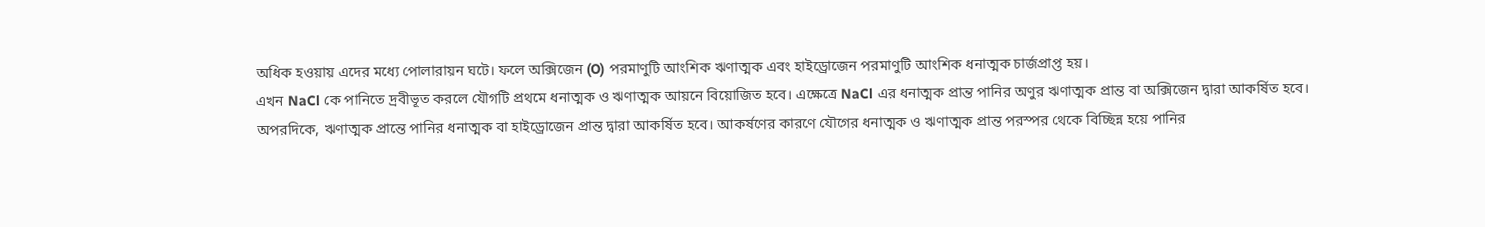অধিক হওয়ায় এদের মধ্যে পোলারায়ন ঘটে। ফলে অক্সিজেন (O) পরমাণুটি আংশিক ঋণাত্মক এবং হাইড্রোজেন পরমাণুটি আংশিক ধনাত্মক চার্জপ্রাপ্ত হয়।
এখন NaCl কে পানিতে দ্রবীভূত করলে যৌগটি প্রথমে ধনাত্মক ও ঋণাত্মক আয়নে বিয়োজিত হবে। এক্ষেত্রে NaCl এর ধনাত্মক প্রান্ত পানির অণুর ঋণাত্মক প্রান্ত বা অক্সিজেন দ্বারা আকর্ষিত হবে। অপরদিকে, ঋণাত্মক প্রান্তে পানির ধনাত্মক বা হাইড্রোজেন প্রান্ত দ্বারা আকর্ষিত হবে। আকর্ষণের কারণে যৌগের ধনাত্মক ও ঋণাত্মক প্রান্ত পরস্পর থেকে বিচ্ছিন্ন হয়ে পানির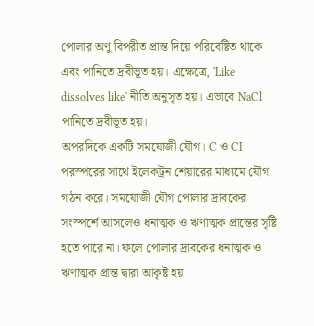পোলার অণু বিপরীত প্রান্ত দিয়ে পরিবেষ্টিত থাকে এবং পানিতে দ্রবীভূত হয়। এক্ষেত্রে, 'Like dissolves like' নীতি অনুসৃত হয়। এভাবে NaCl পানিতে দ্রবীভূত হয়।
অপরদিকে একটি সমযোজী যৌগ। C ও CI পরস্পরের সাথে ইলেকট্রন শেয়ারের মাধ্যমে যৌগ গঠন করে। সমযোজী যৌগ পোলার দ্রাবকের সংস্পর্শে আসলেও ধনাত্মক ও ঋণাত্মক প্রান্তের সৃষ্টি হতে পারে না। ফলে পোলার দ্রাবকের ধনাত্মক ও ঋণাত্মক প্রান্ত দ্বারা আকৃষ্ট হয়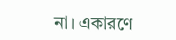না। একারণে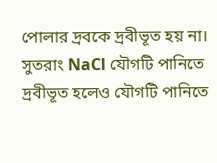পোলার দ্রবকে দ্রবীভূত হয় না। সুতরাং NaCl যৌগটি পানিতে দ্রবীভূত হলেও যৌগটি পানিতে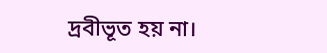দ্রবীভূত হয় না।